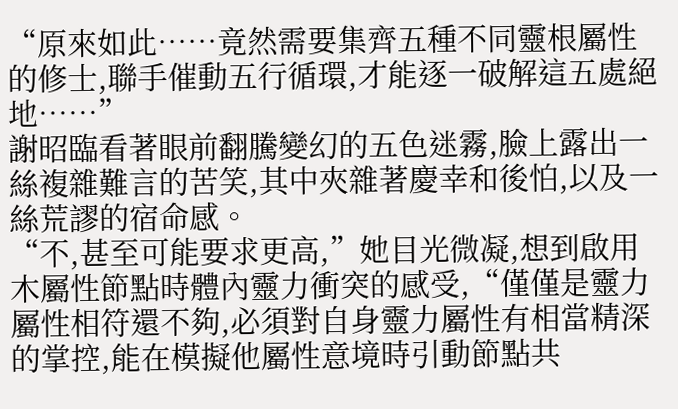“原來如此……竟然需要集齊五種不同靈根屬性的修士,聯手催動五行循環,才能逐一破解這五處絕地……”
謝昭臨看著眼前翻騰變幻的五色迷霧,臉上露出一絲複雜難言的苦笑,其中夾雜著慶幸和後怕,以及一絲荒謬的宿命感。
“不,甚至可能要求更高,”她目光微凝,想到啟用木屬性節點時體內靈力衝突的感受,“僅僅是靈力屬性相符還不夠,必須對自身靈力屬性有相當精深的掌控,能在模擬他屬性意境時引動節點共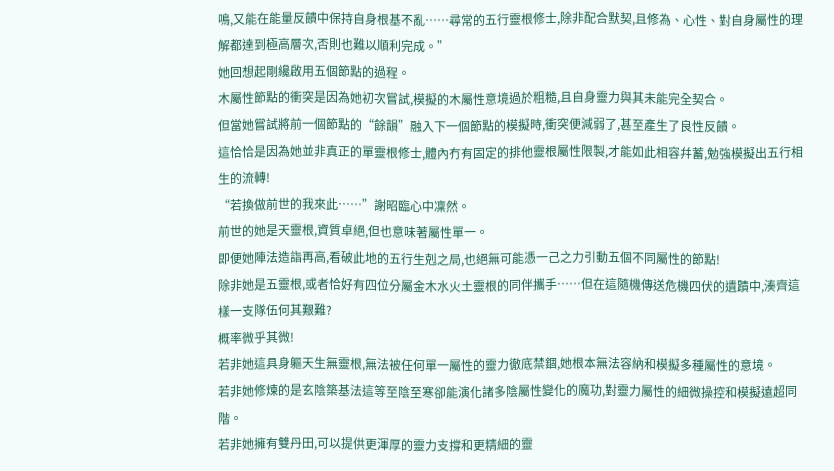鳴,又能在能量反饋中保持自身根基不亂……尋常的五行靈根修士,除非配合默契,且修為、心性、對自身屬性的理解都達到極高層次,否則也難以順利完成。”
她回想起剛纔啟用五個節點的過程。
木屬性節點的衝突是因為她初次嘗試,模擬的木屬性意境過於粗糙,且自身靈力與其未能完全契合。
但當她嘗試將前一個節點的“餘韻”融入下一個節點的模擬時,衝突便減弱了,甚至產生了良性反饋。
這恰恰是因為她並非真正的單靈根修士,體內冇有固定的排他靈根屬性限製,才能如此相容幷蓄,勉強模擬出五行相生的流轉!
“若換做前世的我來此……”謝昭臨心中凜然。
前世的她是天靈根,資質卓絕,但也意味著屬性單一。
即便她陣法造詣再高,看破此地的五行生剋之局,也絕無可能憑一己之力引動五個不同屬性的節點!
除非她是五靈根,或者恰好有四位分屬金木水火土靈根的同伴攜手……但在這隨機傳送危機四伏的遺蹟中,湊齊這樣一支隊伍何其艱難?
概率微乎其微!
若非她這具身軀天生無靈根,無法被任何單一屬性的靈力徹底禁錮,她根本無法容納和模擬多種屬性的意境。
若非她修煉的是玄陰築基法這等至陰至寒卻能演化諸多陰屬性變化的魔功,對靈力屬性的細微操控和模擬遠超同階。
若非她擁有雙丹田,可以提供更渾厚的靈力支撐和更精細的靈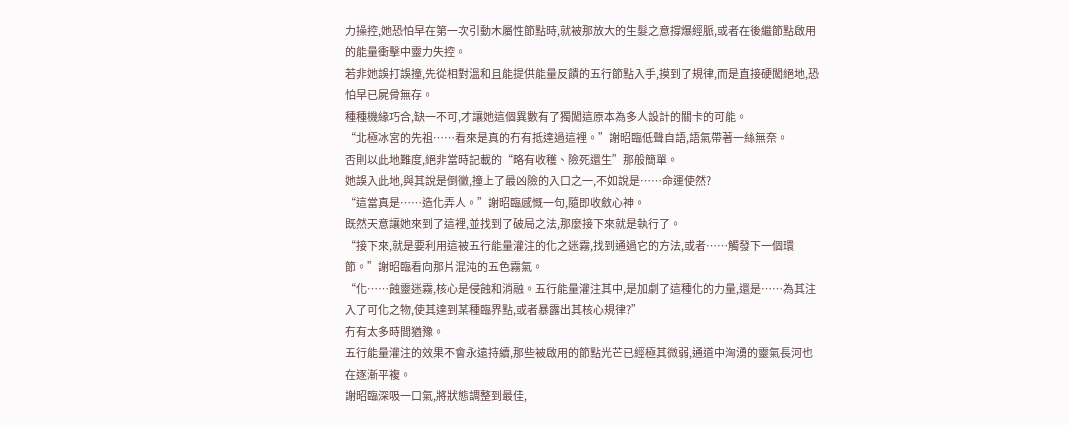力操控,她恐怕早在第一次引動木屬性節點時,就被那放大的生髮之意撐爆經脈,或者在後繼節點啟用的能量衝擊中靈力失控。
若非她誤打誤撞,先從相對溫和且能提供能量反饋的五行節點入手,摸到了規律,而是直接硬闖絕地,恐怕早已屍骨無存。
種種機緣巧合,缺一不可,才讓她這個異數有了獨闖這原本為多人設計的關卡的可能。
“北極冰宮的先祖……看來是真的冇有抵達過這裡。”謝昭臨低聲自語,語氣帶著一絲無奈。
否則以此地難度,絕非當時記載的“略有收穫、險死還生”那般簡單。
她誤入此地,與其說是倒黴,撞上了最凶險的入口之一,不如說是……命運使然?
“這當真是……造化弄人。”謝昭臨感慨一句,隨即收斂心神。
既然天意讓她來到了這裡,並找到了破局之法,那麼接下來就是執行了。
“接下來,就是要利用這被五行能量灌注的化之迷霧,找到通過它的方法,或者……觸發下一個環節。”謝昭臨看向那片混沌的五色霧氣。
“化……蝕靈迷霧,核心是侵蝕和消融。五行能量灌注其中,是加劇了這種化的力量,還是……為其注入了可化之物,使其達到某種臨界點,或者暴露出其核心規律?”
冇有太多時間猶豫。
五行能量灌注的效果不會永遠持續,那些被啟用的節點光芒已經極其微弱,通道中洶湧的靈氣長河也在逐漸平複。
謝昭臨深吸一口氣,將狀態調整到最佳,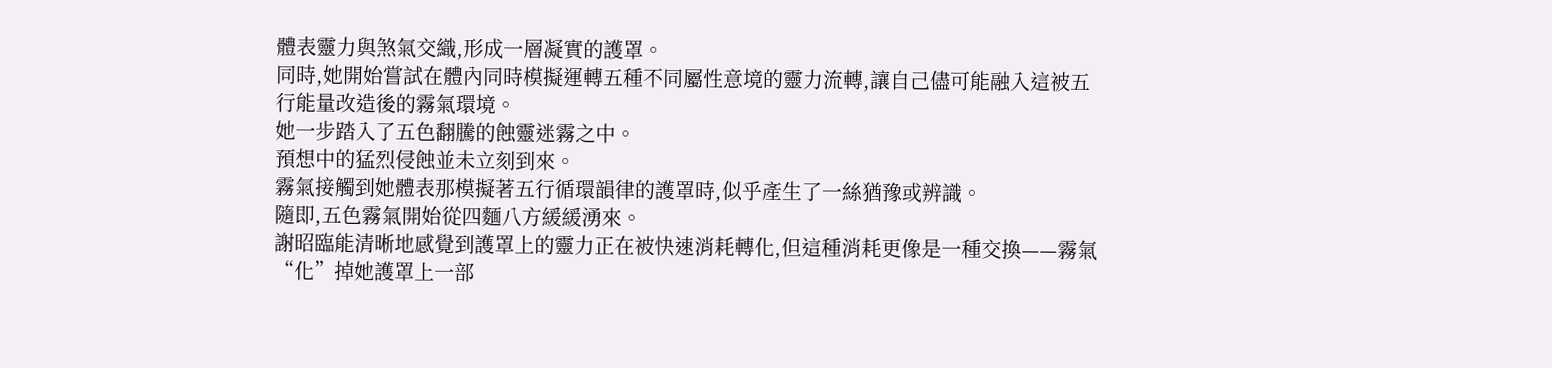體表靈力與煞氣交織,形成一層凝實的護罩。
同時,她開始嘗試在體內同時模擬運轉五種不同屬性意境的靈力流轉,讓自己儘可能融入這被五行能量改造後的霧氣環境。
她一步踏入了五色翻騰的蝕靈迷霧之中。
預想中的猛烈侵蝕並未立刻到來。
霧氣接觸到她體表那模擬著五行循環韻律的護罩時,似乎產生了一絲猶豫或辨識。
隨即,五色霧氣開始從四麵八方緩緩湧來。
謝昭臨能清晰地感覺到護罩上的靈力正在被快速消耗轉化,但這種消耗更像是一種交換——霧氣“化”掉她護罩上一部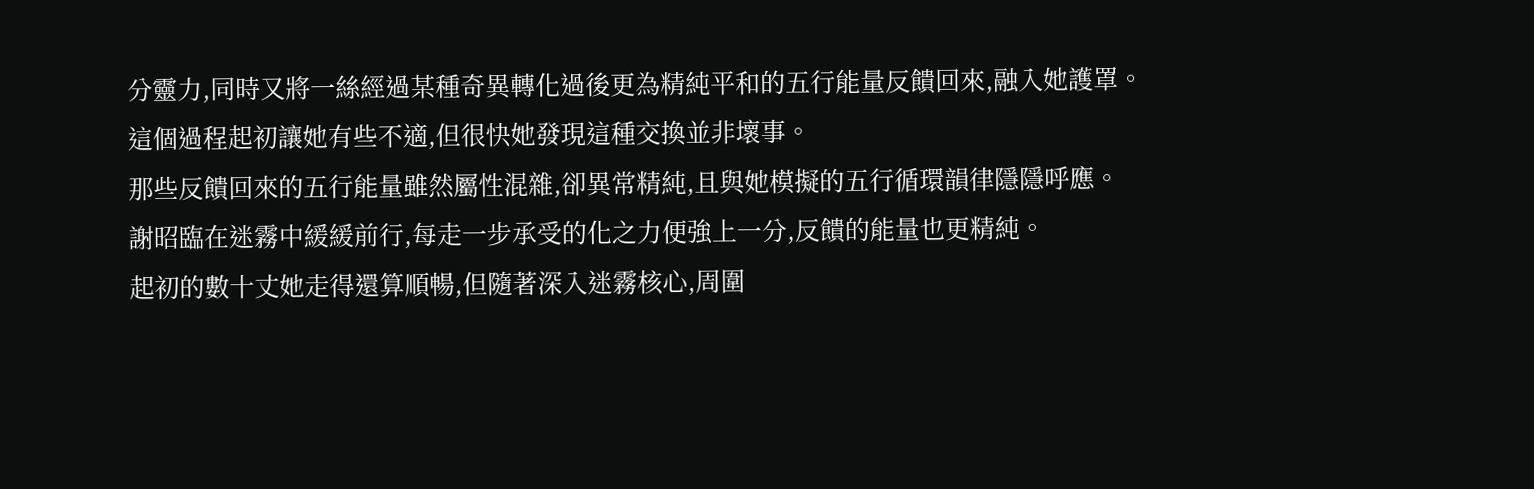分靈力,同時又將一絲經過某種奇異轉化過後更為精純平和的五行能量反饋回來,融入她護罩。
這個過程起初讓她有些不適,但很快她發現這種交換並非壞事。
那些反饋回來的五行能量雖然屬性混雜,卻異常精純,且與她模擬的五行循環韻律隱隱呼應。
謝昭臨在迷霧中緩緩前行,每走一步承受的化之力便強上一分,反饋的能量也更精純。
起初的數十丈她走得還算順暢,但隨著深入迷霧核心,周圍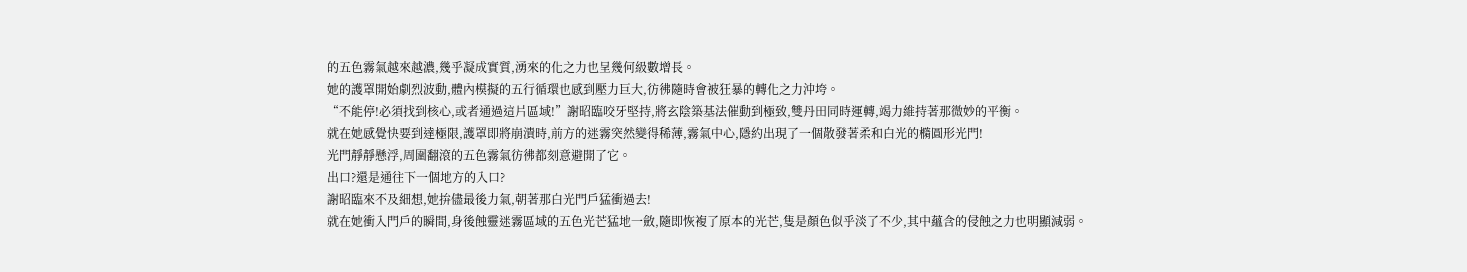的五色霧氣越來越濃,幾乎凝成實質,湧來的化之力也呈幾何級數增長。
她的護罩開始劇烈波動,體內模擬的五行循環也感到壓力巨大,彷彿隨時會被狂暴的轉化之力沖垮。
“不能停!必須找到核心,或者通過這片區域!”謝昭臨咬牙堅持,將玄陰築基法催動到極致,雙丹田同時運轉,竭力維持著那微妙的平衡。
就在她感覺快要到達極限,護罩即將崩潰時,前方的迷霧突然變得稀薄,霧氣中心,隱約出現了一個散發著柔和白光的橢圓形光門!
光門靜靜懸浮,周圍翻滾的五色霧氣彷彿都刻意避開了它。
出口?還是通往下一個地方的入口?
謝昭臨來不及細想,她拚儘最後力氣,朝著那白光門戶猛衝過去!
就在她衝入門戶的瞬間,身後蝕靈迷霧區域的五色光芒猛地一斂,隨即恢複了原本的光芒,隻是顏色似乎淡了不少,其中蘊含的侵蝕之力也明顯減弱。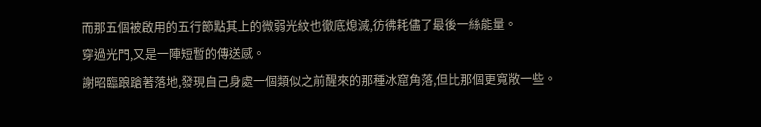而那五個被啟用的五行節點其上的微弱光紋也徹底熄滅,彷彿耗儘了最後一絲能量。
穿過光門,又是一陣短暫的傳送感。
謝昭臨踉蹌著落地,發現自己身處一個類似之前醒來的那種冰窟角落,但比那個更寬敞一些。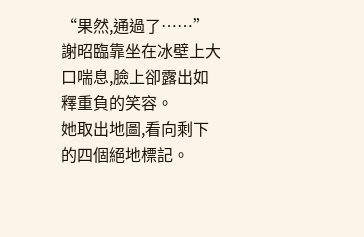“果然,通過了……”謝昭臨靠坐在冰壁上大口喘息,臉上卻露出如釋重負的笑容。
她取出地圖,看向剩下的四個絕地標記。